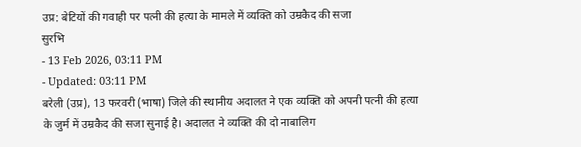उप्र: बेटियों की गवाही पर पत्नी की हत्या के मामले में व्यक्ति को उम्रकैद की सजा
सुरभि
- 13 Feb 2026, 03:11 PM
- Updated: 03:11 PM
बरेली (उप्र), 13 फरवरी (भाषा) जिले की स्थानीय अदालत ने एक व्यक्ति को अपनी पत्नी की हत्या के जुर्म में उम्रकैद की सजा सुनाई है। अदालत ने व्यक्ति की दो नाबालिग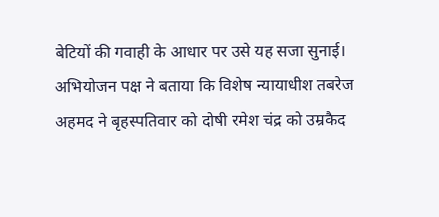बेटियों की गवाही के आधार पर उसे यह सजा सुनाई।
अभियोजन पक्ष ने बताया कि विशेष न्यायाधीश तबरेज अहमद ने बृहस्पतिवार को दोषी रमेश चंद्र को उम्रकैद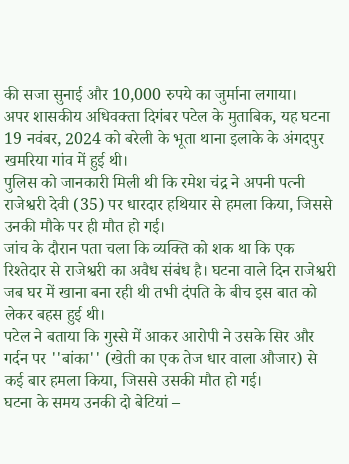की सजा सुनाई और 10,000 रुपये का जुर्माना लगाया।
अपर शासकीय अधिवक्ता दिगंबर पटेल के मुताबिक, यह घटना 19 नवंबर, 2024 को बरेली के भूता थाना इलाके के अंगदपुर खमरिया गांव में हुई थी।
पुलिस को जानकारी मिली थी कि रमेश चंद्र ने अपनी पत्नी राजेश्वरी देवी (35) पर धारदार हथियार से हमला किया, जिससे उनकी मौके पर ही मौत हो गई।
जांच के दौरान पता चला कि व्यक्ति को शक था कि एक रिश्तेदार से राजेश्वरी का अवैध संबंध है। घटना वाले दिन राजेश्वरी जब घर में खाना बना रही थी तभी दंपति के बीच इस बात को लेकर बहस हुई थी।
पटेल ने बताया कि गुस्से में आकर आरोपी ने उसके सिर और गर्दन पर ''बांका'' (खेती का एक तेज धार वाला औजार) से कई बार हमला किया, जिससे उसकी मौत हो गई।
घटना के समय उनकी दो बेटियां –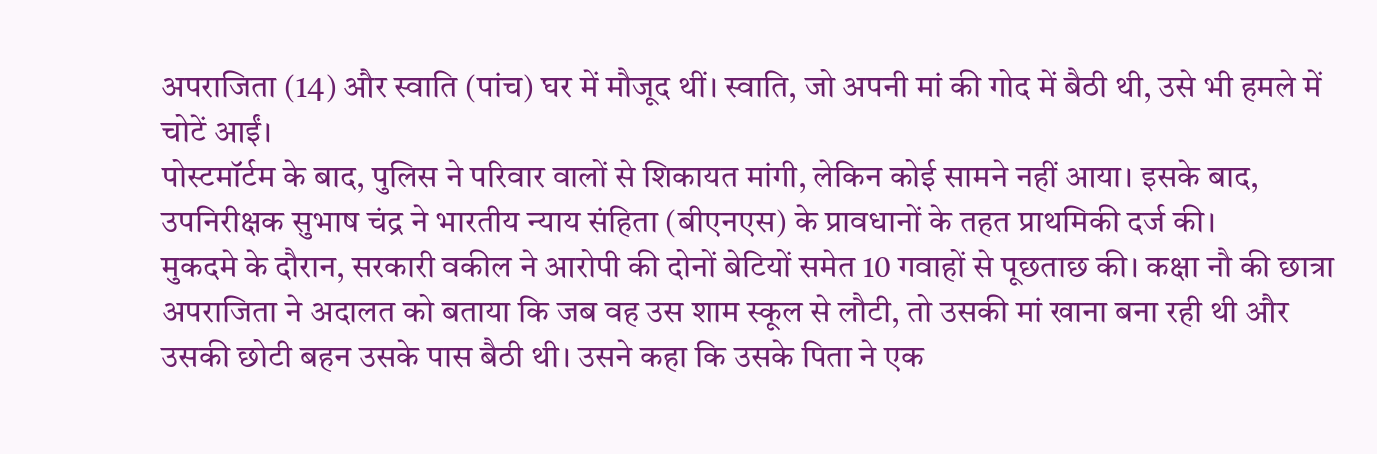अपराजिता (14) और स्वाति (पांच) घर में मौजूद थीं। स्वाति, जो अपनी मां की गोद में बैठी थी, उसे भी हमले में चोटें आईं।
पोस्टमॉर्टम के बाद, पुलिस ने परिवार वालों से शिकायत मांगी, लेकिन कोई सामने नहीं आया। इसके बाद, उपनिरीक्षक सुभाष चंद्र ने भारतीय न्याय संहिता (बीएनएस) के प्रावधानों के तहत प्राथमिकी दर्ज की।
मुकदमे के दौरान, सरकारी वकील ने आरोपी की दोनों बेटियों समेत 10 गवाहों से पूछताछ की। कक्षा नौ की छात्रा अपराजिता ने अदालत को बताया कि जब वह उस शाम स्कूल से लौटी, तो उसकी मां खाना बना रही थी और उसकी छोटी बहन उसके पास बैठी थी। उसने कहा कि उसके पिता ने एक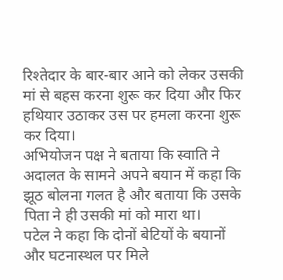रिश्तेदार के बार-बार आने को लेकर उसकी मां से बहस करना शुरू कर दिया और फिर हथियार उठाकर उस पर हमला करना शुरू कर दिया।
अभियोजन पक्ष ने बताया कि स्वाति ने अदालत के सामने अपने बयान में कहा कि झूठ बोलना गलत है और बताया कि उसके पिता ने ही उसकी मां को मारा था।
पटेल ने कहा कि दोनों बेटियों के बयानों और घटनास्थल पर मिले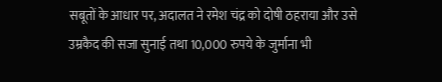सबूतों के आधार पर, अदालत ने रमेश चंद्र को दोषी ठहराया और उसे उम्रकैद की सजा सुनाई तथा 10,000 रुपये के जुर्माना भी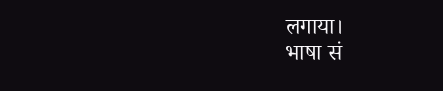लगाया।
भाषा सं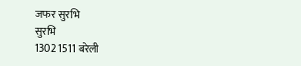जफर सुरभि
सुरभि
1302 1511 बरेली